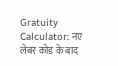Gratuity Calculator: नए लेबर कोड के बाद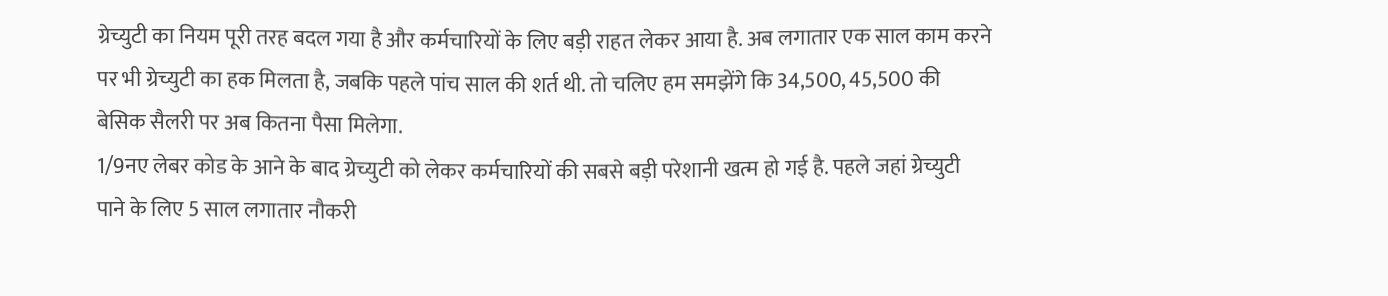ग्रेच्युटी का नियम पूरी तरह बदल गया है और कर्मचारियों के लिए बड़ी राहत लेकर आया है. अब लगातार एक साल काम करने पर भी ग्रेच्युटी का हक मिलता है, जबकि पहले पांच साल की शर्त थी. तो चलिए हम समझेंगे कि 34,500, 45,500 की बेसिक सैलरी पर अब कितना पैसा मिलेगा.
1/9नए लेबर कोड के आने के बाद ग्रेच्युटी को लेकर कर्मचारियों की सबसे बड़ी परेशानी खत्म हो गई है. पहले जहां ग्रेच्युटी पाने के लिए 5 साल लगातार नौकरी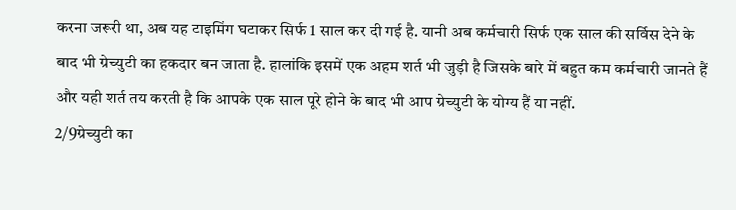करना जरूरी था, अब यह टाइमिंग घटाकर सिर्फ 1 साल कर दी गई है. यानी अब कर्मचारी सिर्फ एक साल की सर्विस देने के बाद भी ग्रेच्युटी का हकदार बन जाता है. हालांकि इसमें एक अहम शर्त भी जुड़ी है जिसके बारे में बहुत कम कर्मचारी जानते हैं और यही शर्त तय करती है कि आपके एक साल पूरे होने के बाद भी आप ग्रेच्युटी के योग्य हैं या नहीं.
2/9ग्रेच्युटी का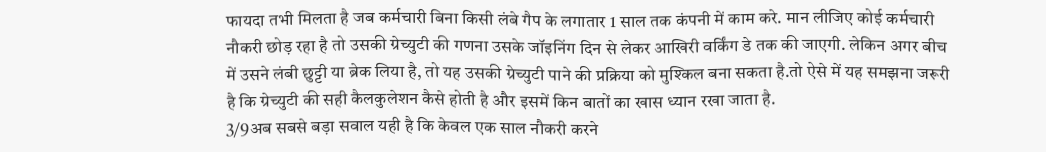फायदा तभी मिलता है जब कर्मचारी बिना किसी लंबे गैप के लगातार 1 साल तक कंपनी में काम करे. मान लीजिए कोई कर्मचारी नौकरी छोड़ रहा है तो उसकी ग्रेच्युटी की गणना उसके जॉइनिंग दिन से लेकर आखिरी वर्किंग डे तक की जाएगी. लेकिन अगर बीच में उसने लंबी छुट्टी या ब्रेक लिया है, तो यह उसकी ग्रेच्युटी पाने की प्रक्रिया को मुश्किल बना सकता है.तो ऐसे में यह समझना जरूरी है कि ग्रेच्युटी की सही कैलकुलेशन कैसे होती है और इसमें किन बातों का खास ध्यान रखा जाता है.
3/9अब सबसे बड़ा सवाल यही है कि केवल एक साल नौकरी करने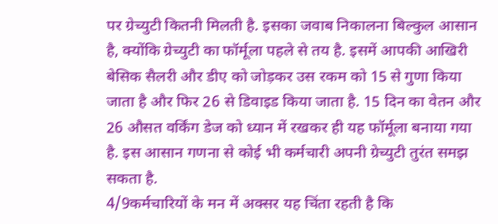पर ग्रेच्युटी कितनी मिलती है. इसका जवाब निकालना बिल्कुल आसान है, क्योंकि ग्रेच्युटी का फॉर्मूला पहले से तय है. इसमें आपकी आखिरी बेसिक सैलरी और डीए को जोड़कर उस रकम को 15 से गुणा किया जाता है और फिर 26 से डिवाइड किया जाता है. 15 दिन का वेतन और 26 औसत वर्किंग डेज को ध्यान में रखकर ही यह फॉर्मूला बनाया गया है. इस आसान गणना से कोई भी कर्मचारी अपनी ग्रेच्युटी तुरंत समझ सकता है.
4/9कर्मचारियों के मन में अक्सर यह चिंता रहती है कि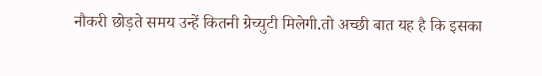नौकरी छोड़ते समय उन्हें कितनी ग्रेच्युटी मिलेगी.तो अच्छी बात यह है कि इसका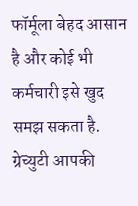फॉर्मूला बेहद आसान है और कोई भी कर्मचारी इसे खुद समझ सकता है. ग्रेच्युटी आपकी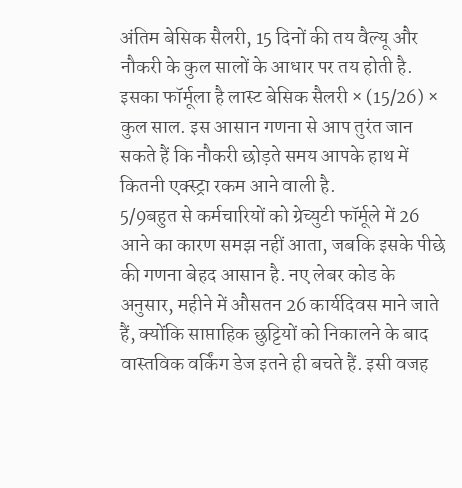अंतिम बेसिक सैलरी, 15 दिनों की तय वैल्यू और नौकरी के कुल सालों के आधार पर तय होती है. इसका फॉर्मूला है लास्ट बेसिक सैलरी × (15/26) × कुल साल. इस आसान गणना से आप तुरंत जान सकते हैं कि नौकरी छोड़ते समय आपके हाथ में कितनी एक्स्ट्रा रकम आने वाली है.
5/9बहुत से कर्मचारियों को ग्रेच्युटी फॉर्मूले में 26 आने का कारण समझ नहीं आता, जबकि इसके पीछे की गणना बेहद आसान है. नए लेबर कोड के अनुसार, महीने में औसतन 26 कार्यदिवस माने जाते हैं, क्योंकि साप्ताहिक छुट्टियों को निकालने के बाद वास्तविक वर्किंग डेज इतने ही बचते हैं. इसी वजह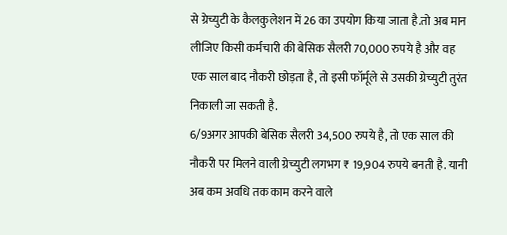से ग्रेच्युटी के कैलकुलेशन में 26 का उपयोग किया जाता है.तो अब मान लीजिए किसी कर्मचारी की बेसिक सैलरी 70,000 रुपये है और वह एक साल बाद नौकरी छोड़ता है, तो इसी फॉर्मूले से उसकी ग्रेच्युटी तुरंत निकाली जा सकती है.
6/9अगर आपकी बेसिक सैलरी 34,500 रुपये है, तो एक साल की नौकरी पर मिलने वाली ग्रेच्युटी लगभग ₹ 19,904 रुपये बनती है. यानी अब कम अवधि तक काम करने वाले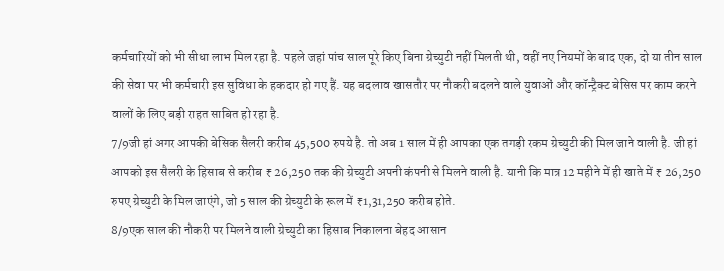कर्मचारियों को भी सीधा लाभ मिल रहा है. पहले जहां पांच साल पूरे किए बिना ग्रेच्युटी नहीं मिलती थी, वहीं नए नियमों के बाद एक, दो या तीन साल की सेवा पर भी कर्मचारी इस सुविधा के हकदार हो गए हैं. यह बदलाव खासतौर पर नौकरी बदलने वाले युवाओं और कॉन्ट्रैक्ट बेसिस पर काम करने वालों के लिए बड़ी राहत साबित हो रहा है.
7/9जी हां अगर आपकी बेसिक सैलरी करीब 45,500 रुपये है. तो अब 1 साल में ही आपका एक तगड़ी रकम ग्रेच्युटी की मिल जाने वाली है. जी हां आपको इस सैलरी के हिसाब से करीब ₹ 26,250 तक की ग्रेच्युटी अपनी कंपनी से मिलने वाली है. यानी कि मात्र 12 महीने में ही खाते में ₹ 26,250 रुपए ग्रेच्युटी के मिल जाएंगे, जो 5 साल की ग्रेच्युटी के रूल में ₹1,31,250 करीब होते.
8/9एक साल की नौकरी पर मिलने वाली ग्रेच्युटी का हिसाब निकालना बेहद आसान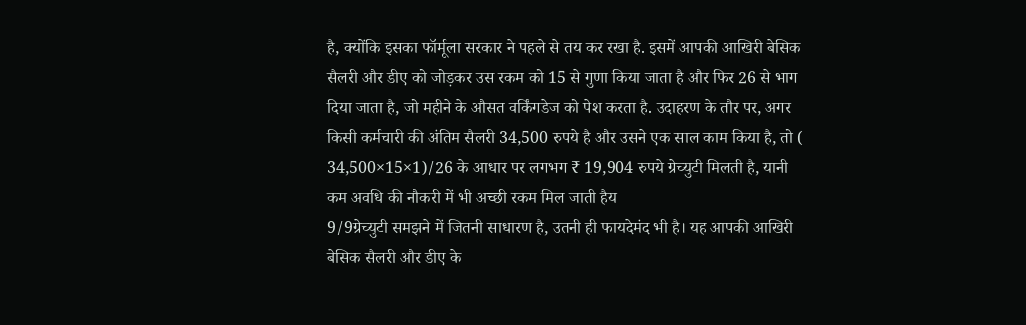है, क्योंकि इसका फॉर्मूला सरकार ने पहले से तय कर रखा है. इसमें आपकी आखिरी बेसिक सैलरी और डीए को जोड़कर उस रकम को 15 से गुणा किया जाता है और फिर 26 से भाग दिया जाता है, जो महीने के औसत वर्किंगडेज को पेश करता है. उदाहरण के तौर पर, अगर किसी कर्मचारी की अंतिम सैलरी 34,500 रुपये है और उसने एक साल काम किया है, तो ( 34,500×15×1)/26 के आधार पर लगभग ₹ 19,904 रुपये ग्रेच्युटी मिलती है, यानी कम अवधि की नौकरी में भी अच्छी रकम मिल जाती हैय
9/9ग्रेच्युटी समझने में जितनी साधारण है, उतनी ही फायदेमंद भी है। यह आपकी आखिरी बेसिक सैलरी और डीए के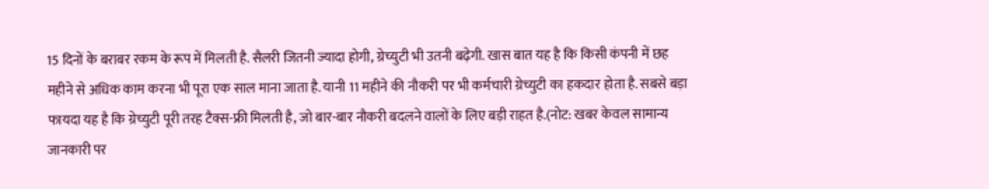15 दिनों के बराबर रकम के रूप में मिलती है. सैलरी जितनी ज्यादा होगी, ग्रेच्युटी भी उतनी बढ़ेगी. खास बात यह है कि किसी कंपनी में छह महीने से अधिक काम करना भी पूरा एक साल माना जाता है. यानी 11 महीने की नौकरी पर भी कर्मचारी ग्रेच्युटी का हकदार होता है. सबसे बड़ा फायदा यह है कि ग्रेच्युटी पूरी तरह टैक्स-फ्री मिलती है, जो बार-बार नौकरी बदलने वालों के लिए बड़ी राहत है.(नोट: खबर केवल सामान्य जानकारी पर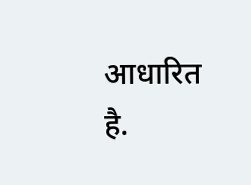आधारित है.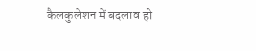कैलकुलेशन में बदलाव हो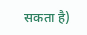सकता है)